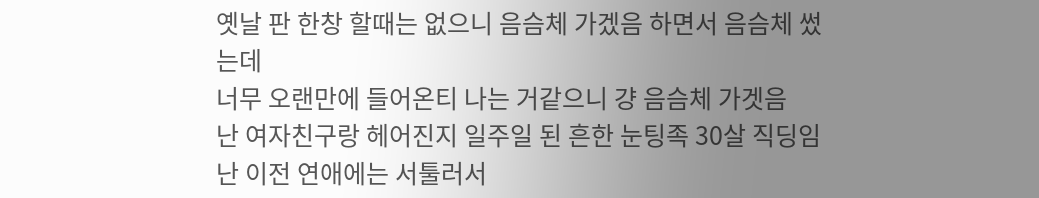옛날 판 한창 할때는 없으니 음슴체 가겠음 하면서 음슴체 썼는데
너무 오랜만에 들어온티 나는 거같으니 걍 음슴체 가겟음
난 여자친구랑 헤어진지 일주일 된 흔한 눈팅족 30살 직딩임
난 이전 연애에는 서툴러서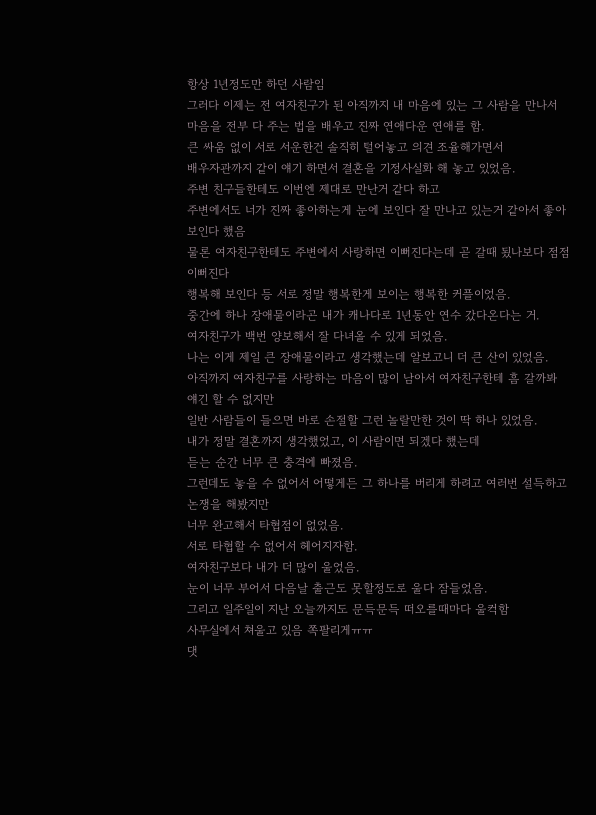항상 1년정도만 하던 사람임
그러다 이제는 전 여자친구가 된 아직까지 내 마음에 있는 그 사람을 만나서
마음을 전부 다 주는 법을 배우고 진짜 연애다운 연애를 함.
큰 싸움 없이 서로 서운한건 솔직히 털어놓고 의견 조율해가면서
배우자관까지 같이 얘기 하면서 결혼을 기정사실화 해 놓고 있었음.
주변 친구들한테도 이번엔 제대로 만난거 같다 하고
주변에서도 너가 진짜 좋아하는게 눈에 보인다 잘 만나고 있는거 같아서 좋아보인다 했음
물론 여자친구한테도 주변에서 사랑하면 이뻐진다는데 곧 갈때 됬나보다 점점 이뻐진다
행복해 보인다 등 서로 정말 행복한게 보이는 행복한 커플이었음.
중간에 하나 장애물이라곤 내가 캐나다로 1년동안 연수 갔다온다는 거.
여자친구가 백번 양보해서 잘 다녀올 수 있게 되었음.
나는 이게 제일 큰 장애물이라고 생각했는데 알보고니 더 큰 산이 있었음.
아직까지 여자친구를 사랑하는 마음이 많이 남아서 여자친구한테 흠 갈까봐 얘긴 할 수 없지만
일반 사람들이 들으면 바로 손절할 그런 놀랄만한 것이 딱 하나 있었음.
내가 정말 결혼까지 생각했었고, 이 사람이면 되겠다 했는데
듣는 순간 너무 큰 충격에 빠졌음.
그런데도 놓을 수 없어서 어떻게든 그 하나를 버리게 하려고 여러번 설득하고 논쟁을 해봤지만
너무 완고해서 타협점이 없었음.
서로 타협할 수 없어서 헤어지자함.
여자친구보다 내가 더 많이 울었음.
눈이 너무 부어서 다음날 출근도 못할정도로 울다 잠들었음.
그리고 일주일이 지난 오늘까지도 문득문득 떠오를때마다 울컥함
사무실에서 쳐울고 있음 쪽팔리게ㅠㅠ
댓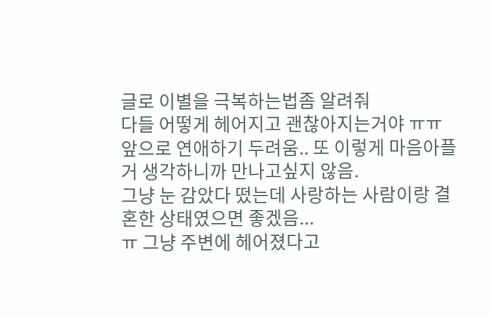글로 이별을 극복하는법좀 알려줘
다들 어떻게 헤어지고 괜찮아지는거야 ㅠㅠ
앞으로 연애하기 두려움.. 또 이렇게 마음아플거 생각하니까 만나고싶지 않음.
그냥 눈 감았다 떴는데 사랑하는 사람이랑 결혼한 상태였으면 좋겠음...
ㅠ 그냥 주변에 헤어졌다고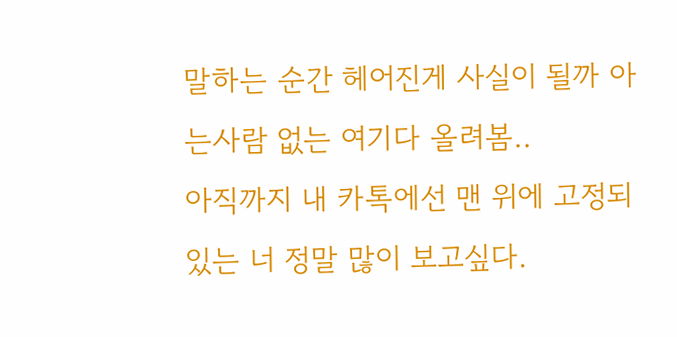말하는 순간 헤어진게 사실이 될까 아는사람 없는 여기다 올려봄..
아직까지 내 카톡에선 맨 위에 고정되있는 너 정말 많이 보고싶다.